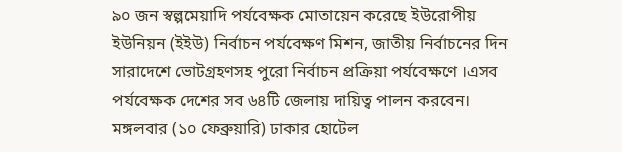৯০ জন স্বল্পমেয়াদি পর্যবেক্ষক মোতায়েন করেছে ইউরোপীয় ইউনিয়ন (ইইউ) নির্বাচন পর্যবেক্ষণ মিশন, জাতীয় নির্বাচনের দিন সারাদেশে ভোটগ্রহণসহ পুরো নির্বাচন প্রক্রিয়া পর্যবেক্ষণে ।এসব পর্যবেক্ষক দেশের সব ৬৪টি জেলায় দায়িত্ব পালন করবেন।
মঙ্গলবার (১০ ফেব্রুয়ারি) ঢাকার হোটেল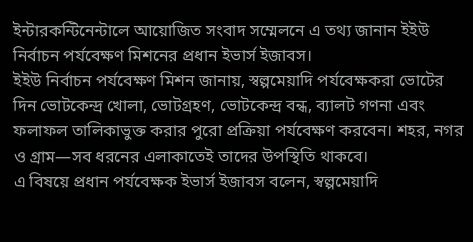ইন্টারকন্টিনেন্টালে আয়োজিত সংবাদ সম্মেলনে এ তথ্য জানান ইইউ নির্বাচন পর্যবেক্ষণ মিশনের প্রধান ইভার্স ইজাবস।
ইইউ নির্বাচন পর্যবেক্ষণ মিশন জানায়, স্বল্পমেয়াদি পর্যবেক্ষকরা ভোটের দিন ভোটকেন্দ্র খোলা, ভোটগ্রহণ, ভোটকেন্দ্র বন্ধ, ব্যালট গণনা এবং ফলাফল তালিকাভুক্ত করার পুরো প্রক্রিয়া পর্যবেক্ষণ করবেন। শহর, নগর ও গ্রাম—সব ধরনের এলাকাতেই তাদের উপস্থিতি থাকবে।
এ বিষয়ে প্রধান পর্যবেক্ষক ইভার্স ইজাবস বলেন, স্বল্পমেয়াদি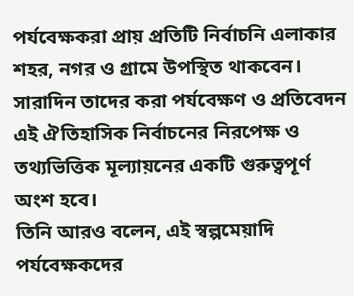পর্যবেক্ষকরা প্রায় প্রতিটি নির্বাচনি এলাকার শহর, নগর ও গ্রামে উপস্থিত থাকবেন। সারাদিন তাদের করা পর্যবেক্ষণ ও প্রতিবেদন এই ঐতিহাসিক নির্বাচনের নিরপেক্ষ ও তথ্যভিত্তিক মূল্যায়নের একটি গুরুত্বপূর্ণ অংশ হবে।
তিনি আরও বলেন, এই স্বল্পমেয়াদি পর্যবেক্ষকদের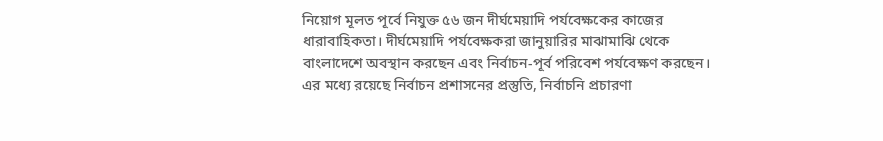নিয়োগ মূলত পূর্বে নিযুক্ত ৫৬ জন দীর্ঘমেয়াদি পর্যবেক্ষকের কাজের ধারাবাহিকতা। দীর্ঘমেয়াদি পর্যবেক্ষকরা জানুয়ারির মাঝামাঝি থেকে বাংলাদেশে অবস্থান করছেন এবং নির্বাচন-পূর্ব পরিবেশ পর্যবেক্ষণ করছেন। এর মধ্যে রয়েছে নির্বাচন প্রশাসনের প্রস্তুতি, নির্বাচনি প্রচারণা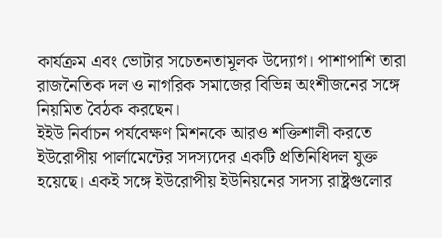কার্যক্রম এবং ভোটার সচেতনতামূলক উদ্যোগ। পাশাপাশি তারা রাজনৈতিক দল ও নাগরিক সমাজের বিভিন্ন অংশীজনের সঙ্গে নিয়মিত বৈঠক করছেন।
ইইউ নির্বাচন পর্যবেক্ষণ মিশনকে আরও শক্তিশালী করতে ইউরোপীয় পার্লামেন্টের সদস্যদের একটি প্রতিনিধিদল যুক্ত হয়েছে। একই সঙ্গে ইউরোপীয় ইউনিয়নের সদস্য রাষ্ট্রগুলোর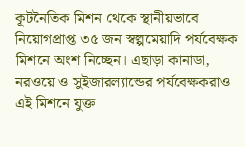কূটনৈতিক মিশন থেকে স্থানীয়ভাবে নিয়োগপ্রাপ্ত ৩৫ জন স্বল্পমেয়াদি পর্যবেক্ষক মিশনে অংশ নিচ্ছেন। এছাড়া কানাডা, নরওয়ে ও সুইজারল্যান্ডের পর্যবেক্ষকরাও এই মিশনে যুক্ত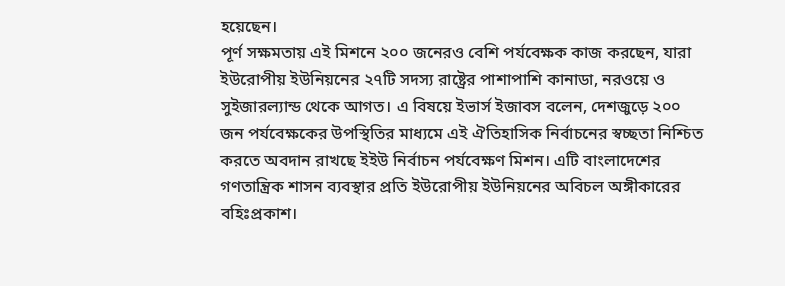হয়েছেন।
পূর্ণ সক্ষমতায় এই মিশনে ২০০ জনেরও বেশি পর্যবেক্ষক কাজ করছেন, যারা ইউরোপীয় ইউনিয়নের ২৭টি সদস্য রাষ্ট্রের পাশাপাশি কানাডা, নরওয়ে ও সুইজারল্যান্ড থেকে আগত। এ বিষয়ে ইভার্স ইজাবস বলেন, দেশজুড়ে ২০০ জন পর্যবেক্ষকের উপস্থিতির মাধ্যমে এই ঐতিহাসিক নির্বাচনের স্বচ্ছতা নিশ্চিত করতে অবদান রাখছে ইইউ নির্বাচন পর্যবেক্ষণ মিশন। এটি বাংলাদেশের গণতান্ত্রিক শাসন ব্যবস্থার প্রতি ইউরোপীয় ইউনিয়নের অবিচল অঙ্গীকারের বহিঃপ্রকাশ।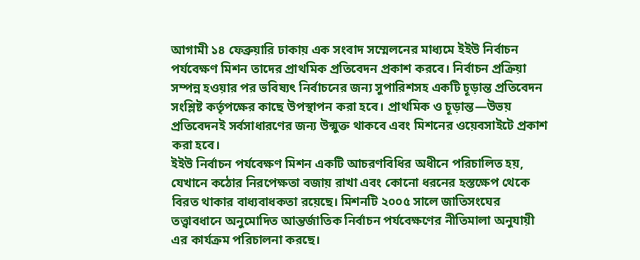আগামী ১৪ ফেব্রুয়ারি ঢাকায় এক সংবাদ সম্মেলনের মাধ্যমে ইইউ নির্বাচন পর্যবেক্ষণ মিশন তাদের প্রাথমিক প্রতিবেদন প্রকাশ করবে। নির্বাচন প্রক্রিয়া সম্পন্ন হওয়ার পর ভবিষ্যৎ নির্বাচনের জন্য সুপারিশসহ একটি চূড়ান্ত প্রতিবেদন সংশ্লিষ্ট কর্তৃপক্ষের কাছে উপস্থাপন করা হবে। প্রাথমিক ও চূড়ান্ত—উভয় প্রতিবেদনই সর্বসাধারণের জন্য উন্মুক্ত থাকবে এবং মিশনের ওয়েবসাইটে প্রকাশ করা হবে।
ইইউ নির্বাচন পর্যবেক্ষণ মিশন একটি আচরণবিধির অধীনে পরিচালিত হয়, যেখানে কঠোর নিরপেক্ষতা বজায় রাখা এবং কোনো ধরনের হস্তক্ষেপ থেকে বিরত থাকার বাধ্যবাধকতা রয়েছে। মিশনটি ২০০৫ সালে জাতিসংঘের তত্ত্বাবধানে অনুমোদিত আন্তর্জাতিক নির্বাচন পর্যবেক্ষণের নীতিমালা অনুযায়ী এর কার্যক্রম পরিচালনা করছে।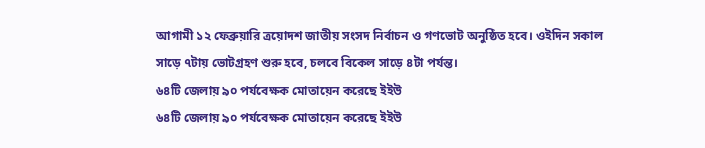আগামী ১২ ফেব্রুয়ারি ত্রয়োদশ জাতীয় সংসদ নির্বাচন ও গণভোট অনুষ্ঠিত হবে। ওইদিন সকাল সাড়ে ৭টায় ভোটগ্রহণ শুরু হবে, চলবে বিকেল সাড়ে ৪টা পর্যন্ত।
৬৪টি জেলায় ৯০ পর্যবেক্ষক মোতায়েন করেছে ইইউ
৬৪টি জেলায় ৯০ পর্যবেক্ষক মোতায়েন করেছে ইইউ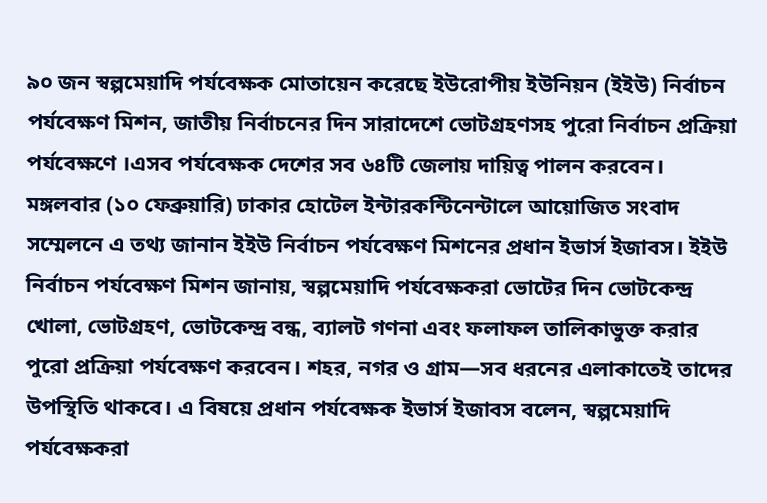৯০ জন স্বল্পমেয়াদি পর্যবেক্ষক মোতায়েন করেছে ইউরোপীয় ইউনিয়ন (ইইউ) নির্বাচন পর্যবেক্ষণ মিশন, জাতীয় নির্বাচনের দিন সারাদেশে ভোটগ্রহণসহ পুরো নির্বাচন প্রক্রিয়া পর্যবেক্ষণে ।এসব পর্যবেক্ষক দেশের সব ৬৪টি জেলায় দায়িত্ব পালন করবেন। মঙ্গলবার (১০ ফেব্রুয়ারি) ঢাকার হোটেল ইন্টারকন্টিনেন্টালে আয়োজিত সংবাদ সম্মেলনে এ তথ্য জানান ইইউ নির্বাচন পর্যবেক্ষণ মিশনের প্রধান ইভার্স ইজাবস। ইইউ নির্বাচন পর্যবেক্ষণ মিশন জানায়, স্বল্পমেয়াদি পর্যবেক্ষকরা ভোটের দিন ভোটকেন্দ্র খোলা, ভোটগ্রহণ, ভোটকেন্দ্র বন্ধ, ব্যালট গণনা এবং ফলাফল তালিকাভুক্ত করার পুরো প্রক্রিয়া পর্যবেক্ষণ করবেন। শহর, নগর ও গ্রাম—সব ধরনের এলাকাতেই তাদের উপস্থিতি থাকবে। এ বিষয়ে প্রধান পর্যবেক্ষক ইভার্স ইজাবস বলেন, স্বল্পমেয়াদি পর্যবেক্ষকরা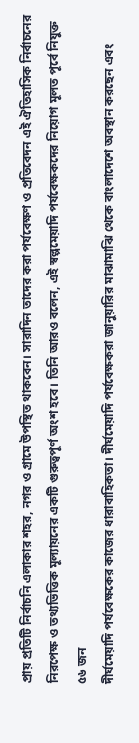প্রায় প্রতিটি নির্বাচনি এলাকার শহর, নগর ও গ্রামে উপস্থিত থাকবেন। সারাদিন তাদের করা পর্যবেক্ষণ ও প্রতিবেদন এই ঐতিহাসিক নির্বাচনের নিরপেক্ষ ও তথ্যভিত্তিক মূল্যায়নের একটি গুরুত্বপূর্ণ অংশ হবে। তিনি আরও বলেন, এই স্বল্পমেয়াদি পর্যবেক্ষকদের নিয়োগ মূলত পূর্বে নিযুক্ত ৫৬ জন
দীর্ঘমেয়াদি পর্যবেক্ষকের কাজের ধারাবাহিকতা। দীর্ঘমেয়াদি পর্যবেক্ষকরা জানুয়ারির মাঝামাঝি থেকে বাংলাদেশে অবস্থান করছেন এবং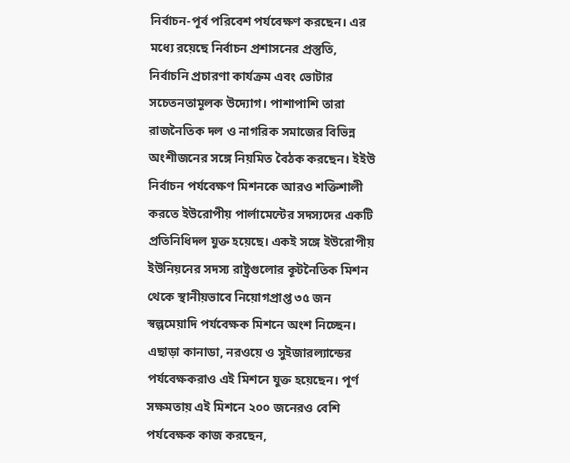নির্বাচন-পূর্ব পরিবেশ পর্যবেক্ষণ করছেন। এর মধ্যে রয়েছে নির্বাচন প্রশাসনের প্রস্তুতি, নির্বাচনি প্রচারণা কার্যক্রম এবং ভোটার সচেতনতামূলক উদ্যোগ। পাশাপাশি তারা রাজনৈতিক দল ও নাগরিক সমাজের বিভিন্ন অংশীজনের সঙ্গে নিয়মিত বৈঠক করছেন। ইইউ নির্বাচন পর্যবেক্ষণ মিশনকে আরও শক্তিশালী করতে ইউরোপীয় পার্লামেন্টের সদস্যদের একটি প্রতিনিধিদল যুক্ত হয়েছে। একই সঙ্গে ইউরোপীয় ইউনিয়নের সদস্য রাষ্ট্রগুলোর কূটনৈতিক মিশন থেকে স্থানীয়ভাবে নিয়োগপ্রাপ্ত ৩৫ জন স্বল্পমেয়াদি পর্যবেক্ষক মিশনে অংশ নিচ্ছেন। এছাড়া কানাডা, নরওয়ে ও সুইজারল্যান্ডের পর্যবেক্ষকরাও এই মিশনে যুক্ত হয়েছেন। পূর্ণ সক্ষমতায় এই মিশনে ২০০ জনেরও বেশি পর্যবেক্ষক কাজ করছেন,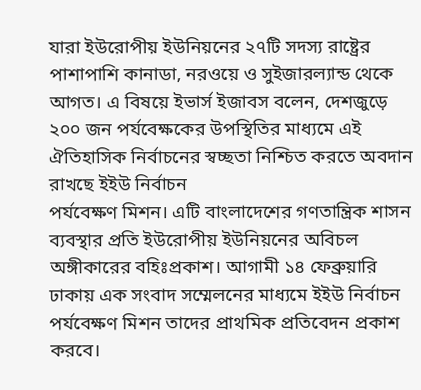যারা ইউরোপীয় ইউনিয়নের ২৭টি সদস্য রাষ্ট্রের পাশাপাশি কানাডা, নরওয়ে ও সুইজারল্যান্ড থেকে আগত। এ বিষয়ে ইভার্স ইজাবস বলেন, দেশজুড়ে ২০০ জন পর্যবেক্ষকের উপস্থিতির মাধ্যমে এই ঐতিহাসিক নির্বাচনের স্বচ্ছতা নিশ্চিত করতে অবদান রাখছে ইইউ নির্বাচন
পর্যবেক্ষণ মিশন। এটি বাংলাদেশের গণতান্ত্রিক শাসন ব্যবস্থার প্রতি ইউরোপীয় ইউনিয়নের অবিচল অঙ্গীকারের বহিঃপ্রকাশ। আগামী ১৪ ফেব্রুয়ারি ঢাকায় এক সংবাদ সম্মেলনের মাধ্যমে ইইউ নির্বাচন পর্যবেক্ষণ মিশন তাদের প্রাথমিক প্রতিবেদন প্রকাশ করবে।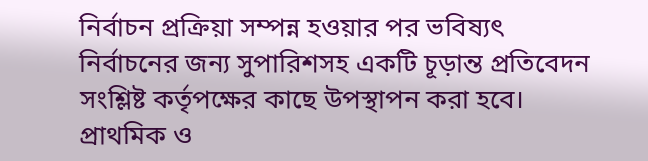নির্বাচন প্রক্রিয়া সম্পন্ন হওয়ার পর ভবিষ্যৎ নির্বাচনের জন্য সুপারিশসহ একটি চূড়ান্ত প্রতিবেদন সংশ্লিষ্ট কর্তৃপক্ষের কাছে উপস্থাপন করা হবে। প্রাথমিক ও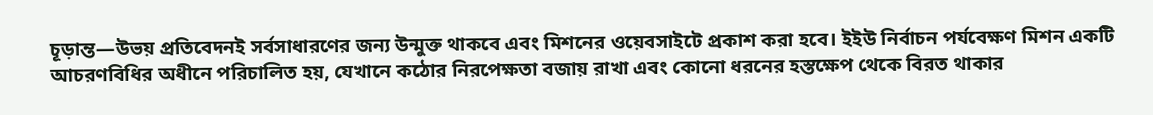চূড়ান্ত—উভয় প্রতিবেদনই সর্বসাধারণের জন্য উন্মুক্ত থাকবে এবং মিশনের ওয়েবসাইটে প্রকাশ করা হবে। ইইউ নির্বাচন পর্যবেক্ষণ মিশন একটি আচরণবিধির অধীনে পরিচালিত হয়, যেখানে কঠোর নিরপেক্ষতা বজায় রাখা এবং কোনো ধরনের হস্তক্ষেপ থেকে বিরত থাকার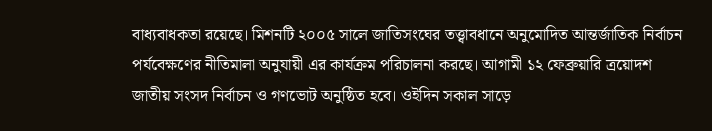বাধ্যবাধকতা রয়েছে। মিশনটি ২০০৫ সালে জাতিসংঘের তত্ত্বাবধানে অনুমোদিত আন্তর্জাতিক নির্বাচন পর্যবেক্ষণের নীতিমালা অনুযায়ী এর কার্যক্রম পরিচালনা করছে। আগামী ১২ ফেব্রুয়ারি ত্রয়োদশ জাতীয় সংসদ নির্বাচন ও গণভোট অনুষ্ঠিত হবে। ওইদিন সকাল সাড়ে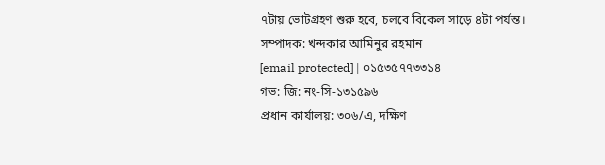৭টায় ভোটগ্রহণ শুরু হবে, চলবে বিকেল সাড়ে ৪টা পর্যন্ত।
সম্পাদক: খন্দকার আমিনুর রহমান
[email protected] | ০১৫৩৫৭৭৩৩১৪
গভ: জি: নং-সি-১৩১৫৯৬
প্রধান কার্যালয়: ৩০৬/এ, দক্ষিণ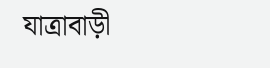যাত্রাবাড়ী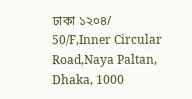ঢাকা ১২০৪/
50/F,Inner Circular Road,Naya Paltan, Dhaka, 1000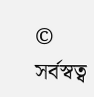© সর্বস্বত্ব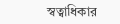স্বত্বাধিকার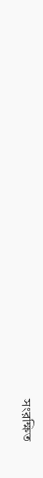সংরক্ষিত